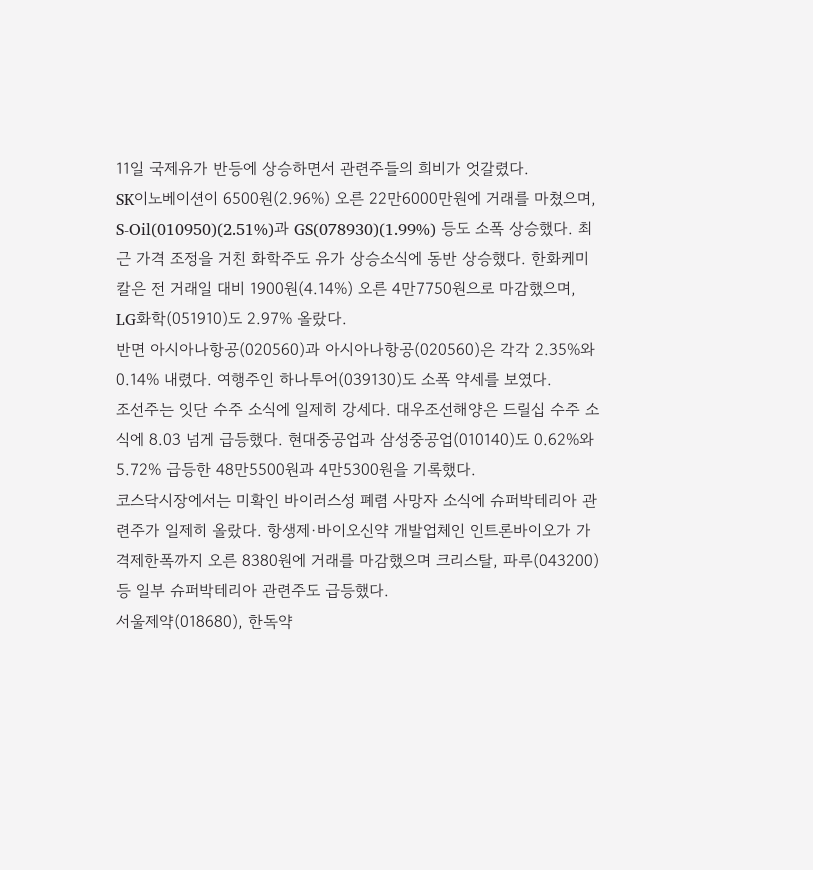11일 국제유가 반등에 상승하면서 관련주들의 희비가 엇갈렸다.
SK이노베이션이 6500원(2.96%) 오른 22만6000만원에 거래를 마쳤으며, S-Oil(010950)(2.51%)과 GS(078930)(1.99%) 등도 소폭 상승했다. 최근 가격 조정을 거친 화학주도 유가 상승소식에 동반 상승했다. 한화케미칼은 전 거래일 대비 1900원(4.14%) 오른 4만7750원으로 마감했으며, LG화학(051910)도 2.97% 올랐다.
반면 아시아나항공(020560)과 아시아나항공(020560)은 각각 2.35%와 0.14% 내렸다. 여행주인 하나투어(039130)도 소폭 약세를 보였다.
조선주는 잇단 수주 소식에 일제히 강세다. 대우조선해양은 드릴십 수주 소식에 8.03 넘게 급등했다. 현대중공업과 삼성중공업(010140)도 0.62%와 5.72% 급등한 48만5500원과 4만5300원을 기록했다.
코스닥시장에서는 미확인 바이러스성 폐렴 사망자 소식에 슈퍼박테리아 관련주가 일제히 올랐다. 항생제·바이오신약 개발업체인 인트론바이오가 가격제한폭까지 오른 8380원에 거래를 마감했으며 크리스탈, 파루(043200)등 일부 슈퍼박테리아 관련주도 급등했다.
서울제약(018680), 한독약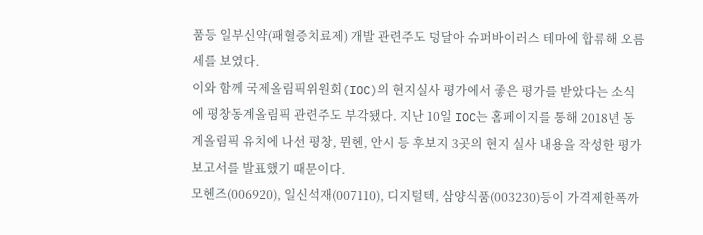품등 일부신약(패혈증치료제) 개발 관련주도 덩달아 슈퍼바이러스 테마에 합류해 오름세를 보였다.
이와 함께 국제올림픽위원회(IOC)의 현지실사 평가에서 좋은 평가를 받았다는 소식에 평창동계올림픽 관련주도 부각됐다. 지난 10일 IOC는 홈페이지를 통해 2018년 동계올림픽 유치에 나선 평창, 뮌헨, 안시 등 후보지 3곳의 현지 실사 내용을 작성한 평가보고서를 발표했기 때문이다.
모헨즈(006920), 일신석재(007110), 디지털텍, 삼양식품(003230)등이 가격제한폭까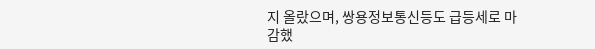지 올랐으며, 쌍용정보통신등도 급등세로 마감했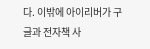다. 이밖에 아이리버가 구글과 전자책 사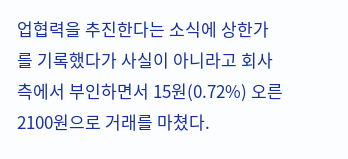업협력을 추진한다는 소식에 상한가를 기록했다가 사실이 아니라고 회사측에서 부인하면서 15원(0.72%) 오른 2100원으로 거래를 마쳤다.